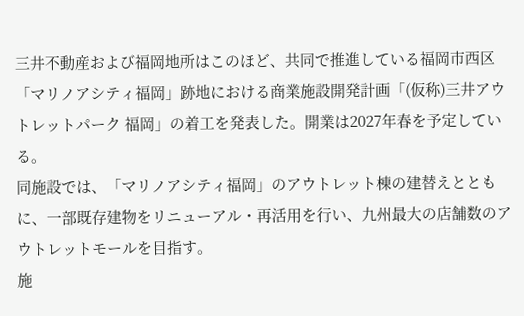三井不動産および福岡地所はこのほど、共同で推進している福岡市西区「マリノアシティ福岡」跡地における商業施設開発計画「(仮称)三井アウトレットパーク 福岡」の着工を発表した。開業は2027年春を予定している。
同施設では、「マリノアシティ福岡」のアウトレット棟の建替えとともに、一部既存建物をリニューアル・再活用を行い、九州最大の店舗数のアウトレットモールを目指す。
施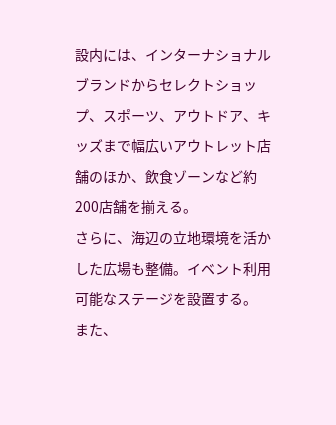設内には、インターナショナルブランドからセレクトショップ、スポーツ、アウトドア、キッズまで幅広いアウトレット店舗のほか、飲食ゾーンなど約200店舗を揃える。
さらに、海辺の立地環境を活かした広場も整備。イベント利用可能なステージを設置する。
また、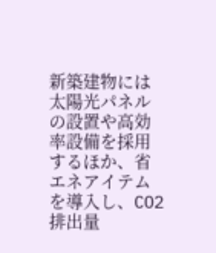新築建物には太陽光パネルの設置や高効率設備を採用するほか、省エネアイテムを導入し、CO2排出量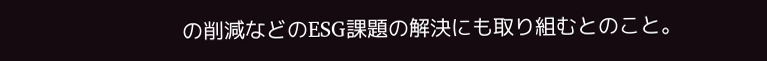の削減などのESG課題の解決にも取り組むとのこと。